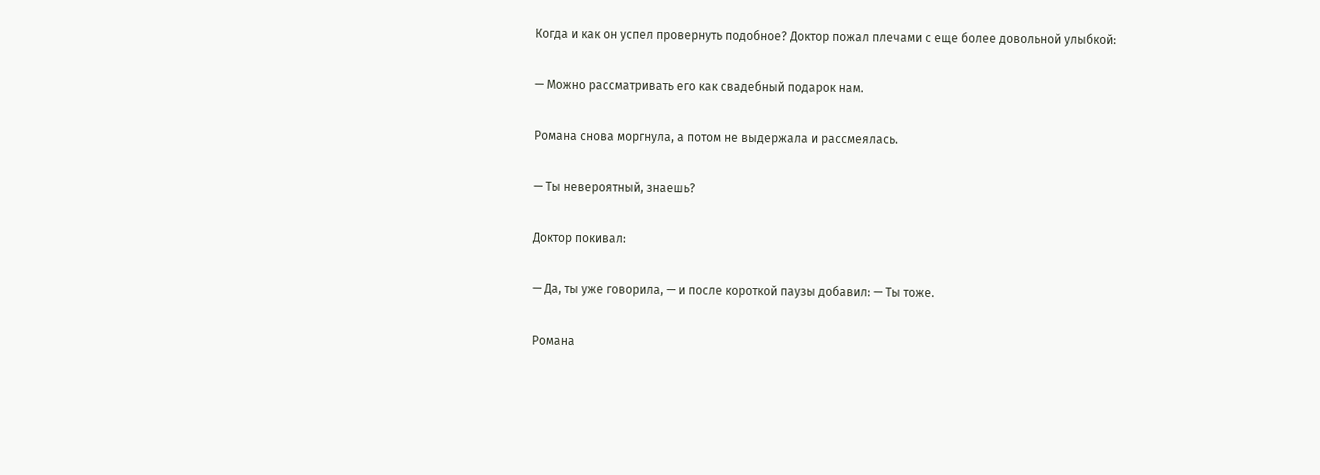Когда и как он успел провернуть подобное? Доктор пожал плечами с еще более довольной улыбкой:

— Можно рассматривать его как свадебный подарок нам.

Романа снова моргнула, а потом не выдержала и рассмеялась.

— Ты невероятный, знаешь?

Доктор покивал:

— Да, ты уже говорила, — и после короткой паузы добавил: — Ты тоже.

Романа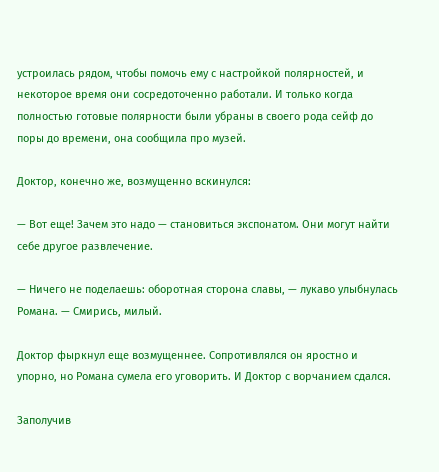устроилась рядом, чтобы помочь ему с настройкой полярностей, и некоторое время они сосредоточенно работали. И только когда полностью готовые полярности были убраны в своего рода сейф до поры до времени, она сообщила про музей.

Доктор, конечно же, возмущенно вскинулся:

— Вот еще! Зачем это надо — становиться экспонатом. Они могут найти себе другое развлечение.

— Ничего не поделаешь: оборотная сторона славы, — лукаво улыбнулась Романа. — Смирись, милый.

Доктор фыркнул еще возмущеннее. Сопротивлялся он яростно и упорно, но Романа сумела его уговорить. И Доктор с ворчанием сдался.

Заполучив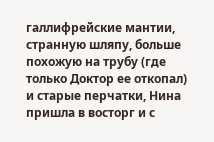галлифрейские мантии, странную шляпу, больше похожую на трубу (где только Доктор ее откопал) и старые перчатки, Нина пришла в восторг и с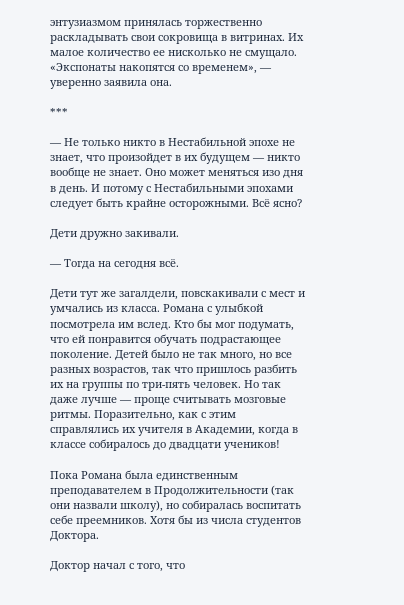энтузиазмом принялась торжественно раскладывать свои сокровища в витринах. Их малое количество ее нисколько не смущало. «Экспонаты накопятся со временем», — уверенно заявила она.

***

— Не только никто в Нестабильной эпохе не знает, что произойдет в их будущем — никто вообще не знает. Оно может меняться изо дня в день. И потому с Нестабильными эпохами следует быть крайне осторожными. Всё ясно?

Дети дружно закивали.

— Тогда на сегодня всё.

Дети тут же загалдели, повскакивали с мест и умчались из класса. Романа с улыбкой посмотрела им вслед. Кто бы мог подумать, что ей понравится обучать подрастающее поколение. Детей было не так много, но все разных возрастов, так что пришлось разбить их на группы по три-пять человек. Но так даже лучше — проще считывать мозговые ритмы. Поразительно, как с этим справлялись их учителя в Академии, когда в классе собиралось до двадцати учеников!

Пока Романа была единственным преподавателем в Продолжительности (так они назвали школу), но собиралась воспитать себе преемников. Хотя бы из числа студентов Доктора.

Доктор начал с того, что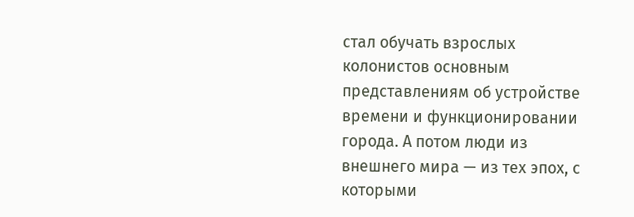стал обучать взрослых колонистов основным представлениям об устройстве времени и функционировании города. А потом люди из внешнего мира — из тех эпох, с которыми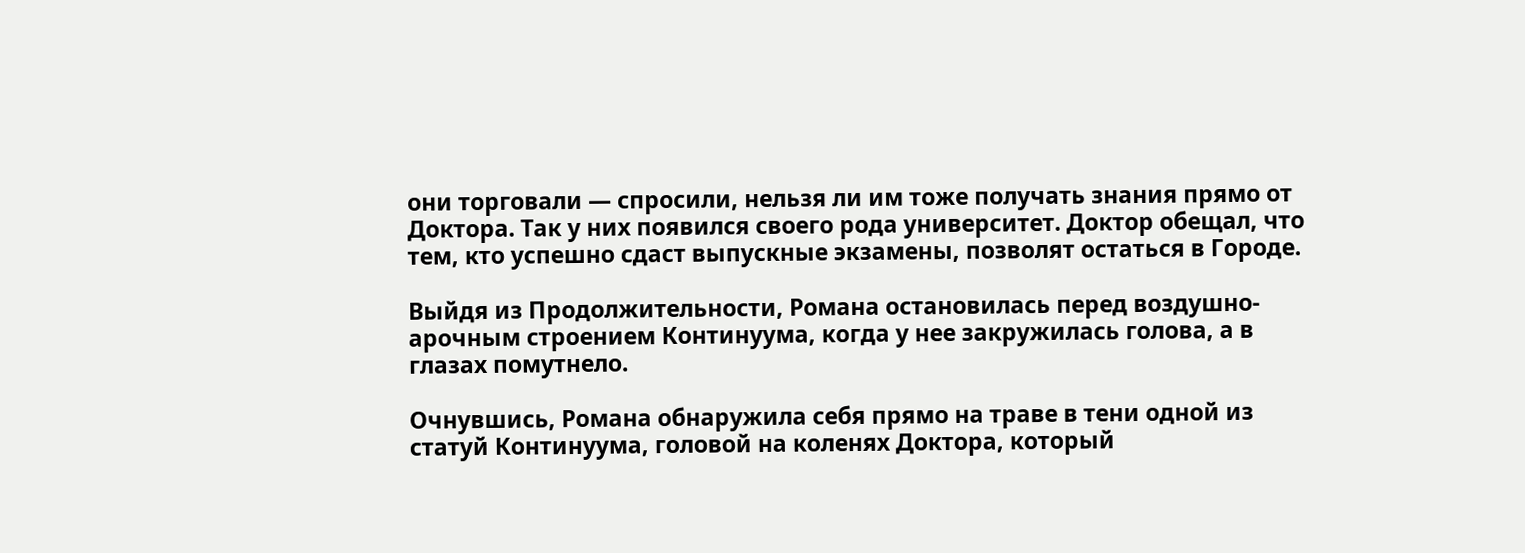они торговали — спросили, нельзя ли им тоже получать знания прямо от Доктора. Так у них появился своего рода университет. Доктор обещал, что тем, кто успешно сдаст выпускные экзамены, позволят остаться в Городе.

Выйдя из Продолжительности, Романа остановилась перед воздушно-арочным строением Континуума, когда у нее закружилась голова, а в глазах помутнело.

Очнувшись, Романа обнаружила себя прямо на траве в тени одной из статуй Континуума, головой на коленях Доктора, который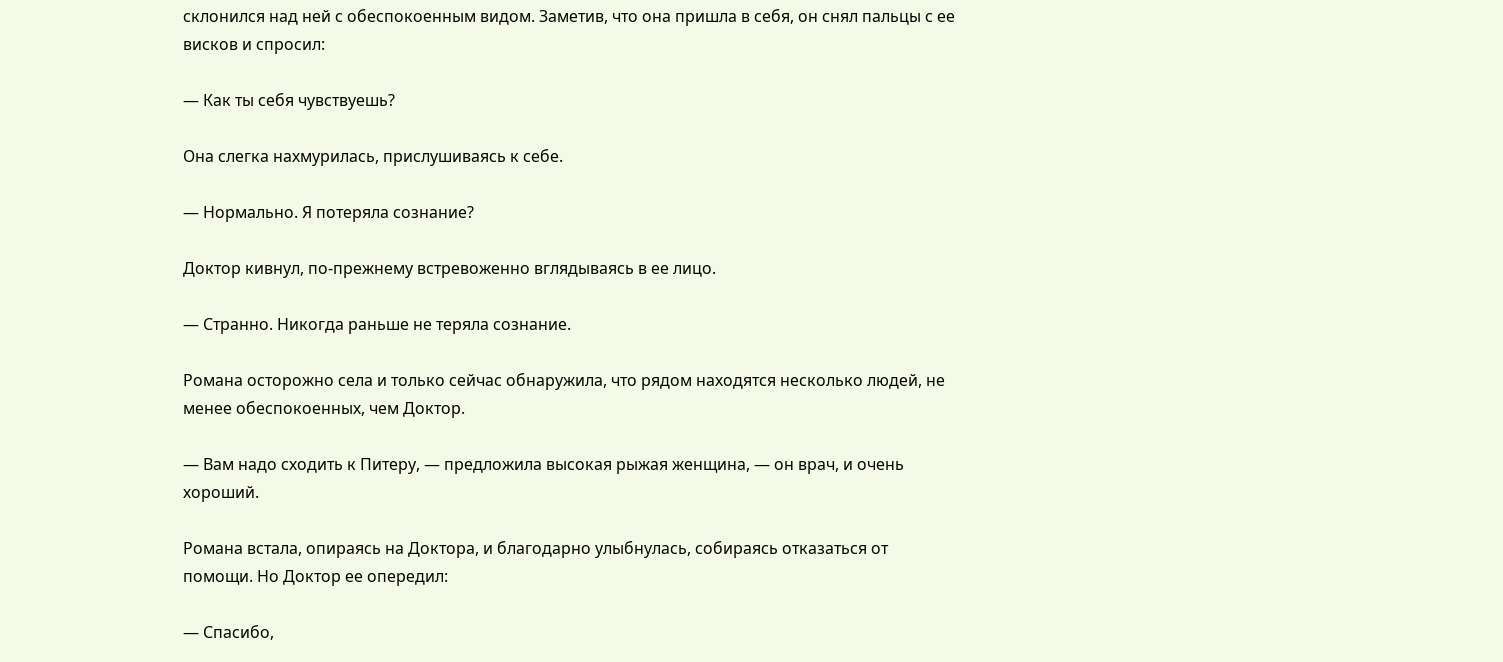склонился над ней с обеспокоенным видом. Заметив, что она пришла в себя, он снял пальцы с ее висков и спросил:

— Как ты себя чувствуешь?

Она слегка нахмурилась, прислушиваясь к себе.

— Нормально. Я потеряла сознание?

Доктор кивнул, по-прежнему встревоженно вглядываясь в ее лицо.

— Странно. Никогда раньше не теряла сознание.

Романа осторожно села и только сейчас обнаружила, что рядом находятся несколько людей, не менее обеспокоенных, чем Доктор.

— Вам надо сходить к Питеру, — предложила высокая рыжая женщина, — он врач, и очень хороший.

Романа встала, опираясь на Доктора, и благодарно улыбнулась, собираясь отказаться от помощи. Но Доктор ее опередил:

— Спасибо,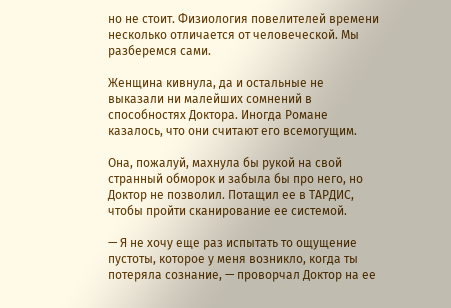но не стоит. Физиология повелителей времени несколько отличается от человеческой. Мы разберемся сами.

Женщина кивнула, да и остальные не выказали ни малейших сомнений в способностях Доктора. Иногда Романе казалось, что они считают его всемогущим.

Она, пожалуй, махнула бы рукой на свой странный обморок и забыла бы про него, но Доктор не позволил. Потащил ее в ТАРДИС, чтобы пройти сканирование ее системой.

— Я не хочу еще раз испытать то ощущение пустоты, которое у меня возникло, когда ты потеряла сознание, — проворчал Доктор на ее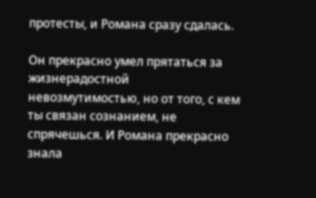протесты, и Романа сразу сдалась.

Он прекрасно умел прятаться за жизнерадостной невозмутимостью, но от того, с кем ты связан сознанием, не спрячешься. И Романа прекрасно знала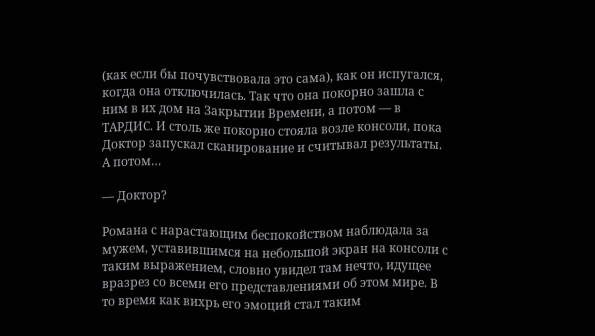(как если бы почувствовала это сама), как он испугался, когда она отключилась. Так что она покорно зашла с ним в их дом на Закрытии Времени, а потом — в ТАРДИС. И столь же покорно стояла возле консоли, пока Доктор запускал сканирование и считывал результаты. А потом…

— Доктор?

Романа с нарастающим беспокойством наблюдала за мужем, уставившимся на небольшой экран на консоли с таким выражением, словно увидел там нечто, идущее вразрез со всеми его представлениями об этом мире. В то время как вихрь его эмоций стал таким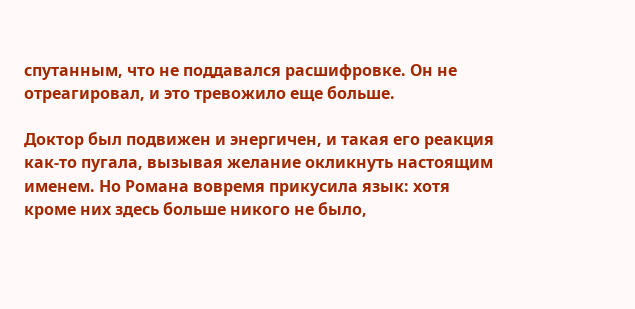спутанным, что не поддавался расшифровке. Он не отреагировал, и это тревожило еще больше.

Доктор был подвижен и энергичен, и такая его реакция как-то пугала, вызывая желание окликнуть настоящим именем. Но Романа вовремя прикусила язык: хотя кроме них здесь больше никого не было,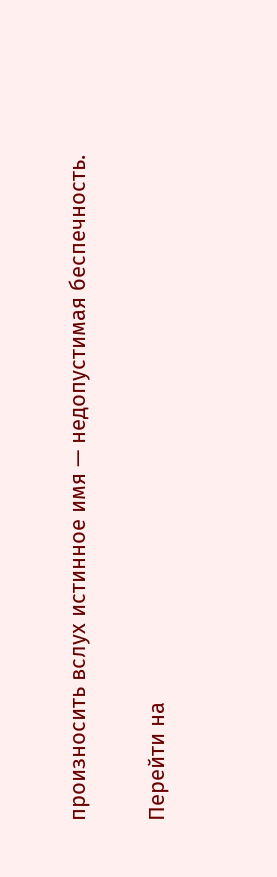произносить вслух истинное имя — недопустимая беспечность.

Перейти на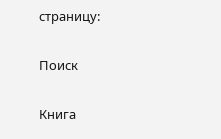страницу:

Поиск

Книга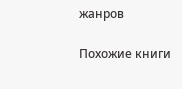жанров

Похожие книги